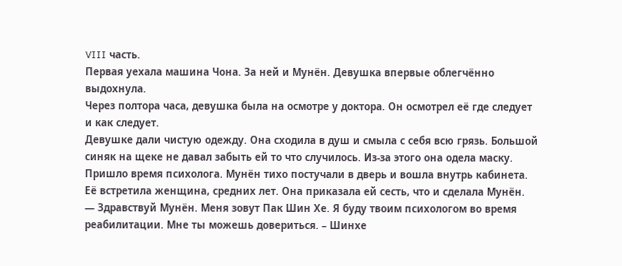VIII часть.
Первая уехала машина Чона. За ней и Мунён. Девушка впервые облегчённо выдохнула.
Через полтора часа, девушка была на осмотре у доктора. Он осмотрел её где следует и как следует.
Девушке дали чистую одежду. Она сходила в душ и смыла с себя всю грязь. Большой синяк на щеке не давал забыть ей то что случилось. Из-за этого она одела маску.
Пришло время психолога. Мунён тихо постучали в дверь и вошла внутрь кабинета. Её встретила женщина, средних лет. Она приказала ей сесть, что и сделала Мунён.
— Здравствуй Мунён. Меня зовут Пак Шин Хе. Я буду твоим психологом во время реабилитации. Мне ты можешь довериться. – Шинхе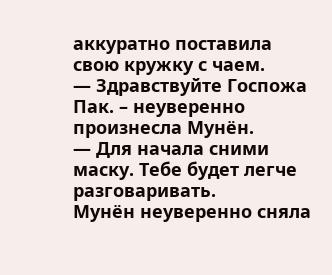аккуратно поставила свою кружку с чаем.
— Здравствуйте Госпожа Пак. – неуверенно произнесла Мунён.
— Для начала сними маску. Тебе будет легче разговаривать.
Мунён неуверенно сняла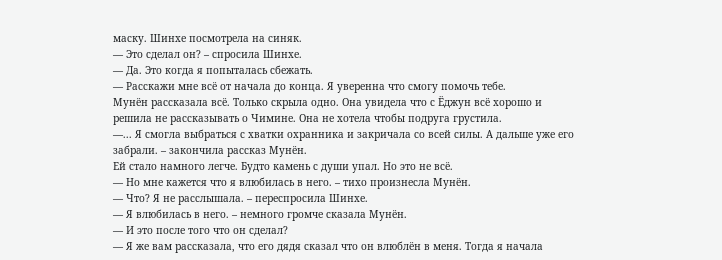маску. Шинхе посмотрела на синяк.
— Это сделал он? – спросила Шинхе.
— Да. Это когда я попыталась сбежать.
— Расскажи мне всё от начала до конца. Я уверенна что смогу помочь тебе.
Мунён рассказала всё. Только скрыла одно. Она увидела что с Ёджун всё хорошо и решила не рассказывать о Чимине. Она не хотела чтобы подруга грустила.
—... Я смогла выбраться с хватки охранника и закричала со всей силы. А дальше уже его забрали. – закончила рассказ Мунён.
Ей стало намного легче. Будто камень с души упал. Но это не всё.
— Но мне кажется что я влюбилась в него. – тихо произнесла Мунён.
— Что? Я не расслышала. – переспросила Шинхе.
— Я влюбилась в него. – немного громче сказала Мунён.
— И это после того что он сделал?
— Я же вам рассказала, что его дядя сказал что он влюблён в меня. Тогда я начала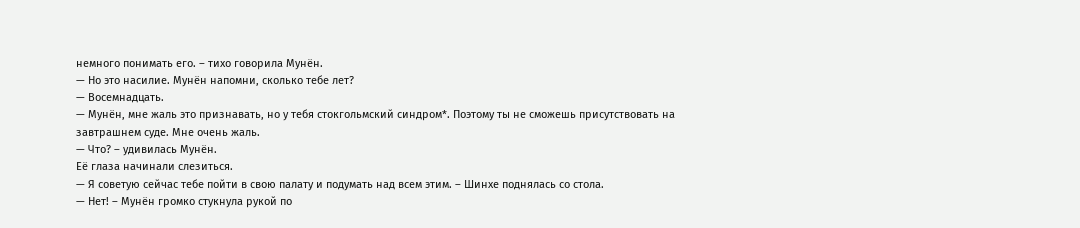немного понимать его. – тихо говорила Мунён.
— Но это насилие. Мунён напомни, сколько тебе лет?
— Восемнадцать.
— Мунён, мне жаль это признавать, но у тебя стокгольмский синдром*. Поэтому ты не сможешь присутствовать на завтрашнем суде. Мне очень жаль.
— Что? – удивилась Мунён.
Её глаза начинали слезиться.
— Я советую сейчас тебе пойти в свою палату и подумать над всем этим. – Шинхе поднялась со стола.
— Нет! – Мунён громко стукнула рукой по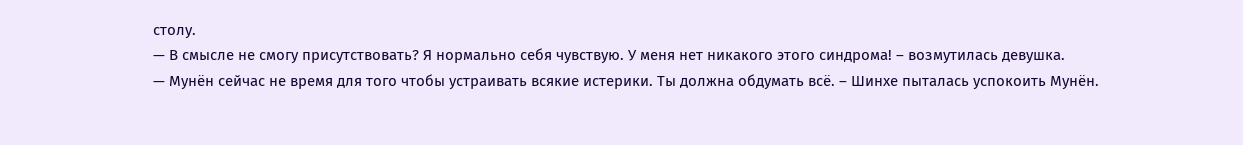столу.
— В смысле не смогу присутствовать? Я нормально себя чувствую. У меня нет никакого этого синдрома! – возмутилась девушка.
— Мунён сейчас не время для того чтобы устраивать всякие истерики. Ты должна обдумать всё. – Шинхе пыталась успокоить Мунён.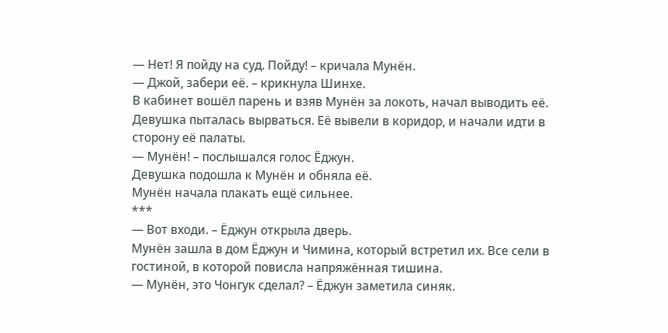— Нет! Я пойду на суд. Пойду! – кричала Мунён.
— Джой, забери её. – крикнула Шинхе.
В кабинет вошёл парень и взяв Мунён за локоть, начал выводить её. Девушка пыталась вырваться. Её вывели в коридор, и начали идти в сторону её палаты.
— Мунён! – послышался голос Ёджун.
Девушка подошла к Мунён и обняла её.
Мунён начала плакать ещё сильнее.
***
— Вот входи. – Ёджун открыла дверь.
Мунён зашла в дом Ёджун и Чимина, который встретил их. Все сели в гостиной, в которой повисла напряжённая тишина.
— Мунён, это Чонгук сделал? – Ёджун заметила синяк.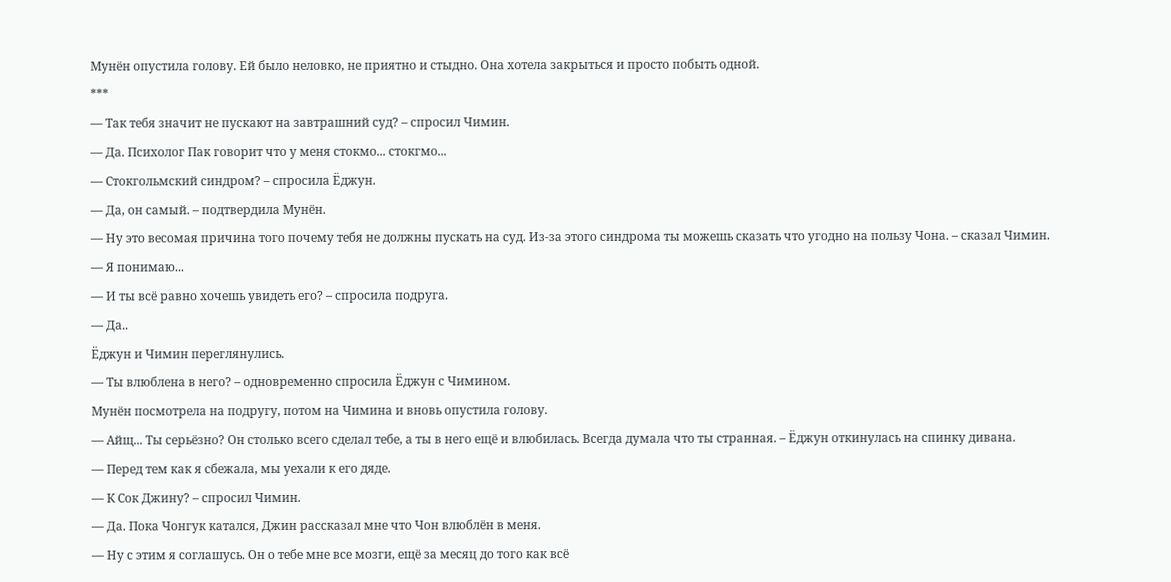Мунён опустила голову. Ей было неловко, не приятно и стыдно. Она хотела закрыться и просто побыть одной.
***
— Так тебя значит не пускают на завтрашний суд? – спросил Чимин.
— Да. Психолог Пак говорит что у меня стокмо... стокгмо...
— Стокгольмский синдром? – спросила Ёджун.
— Да, он самый. – подтвердила Мунён.
— Ну это весомая причина того почему тебя не должны пускать на суд. Из-за этого синдрома ты можешь сказать что угодно на пользу Чона. – сказал Чимин.
— Я понимаю...
— И ты всё равно хочешь увидеть его? – спросила подруга.
— Да..
Ёджун и Чимин переглянулись.
— Ты влюблена в него? – одновременно спросила Ёджун с Чимином.
Мунён посмотрела на подругу, потом на Чимина и вновь опустила голову.
— Айщ... Ты серьёзно? Он столько всего сделал тебе, а ты в него ещё и влюбилась. Всегда думала что ты странная. – Ёджун откинулась на спинку дивана.
— Перед тем как я сбежала, мы уехали к его дяде.
— К Сок Джину? – спросил Чимин.
— Да. Пока Чонгук катался, Джин рассказал мне что Чон влюблён в меня.
— Ну с этим я соглашусь. Он о тебе мне все мозги, ещё за месяц до того как всё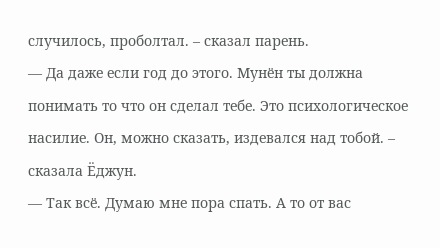случилось, проболтал. – сказал парень.
— Да даже если год до этого. Мунён ты должна понимать то что он сделал тебе. Это психологическое насилие. Он, можно сказать, издевался над тобой. – сказала Ёджун.
— Так всё. Думаю мне пора спать. А то от вас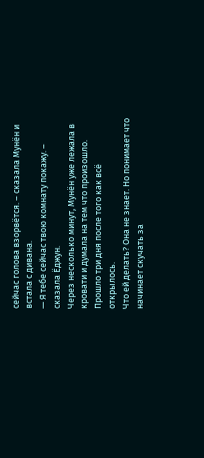сейчас голова взорвётся. – сказала Мунён и встала с дивана.
— Я тебе сейчас твою комнату покажу. – сказала Ёджун.
Через несколько минут, Мунён уже лежала в кровати и думала на тем что произошло. Прошло три дня после того как всё открылось.
Что ей делать? Она не знает. Но понимает что начинает скучать за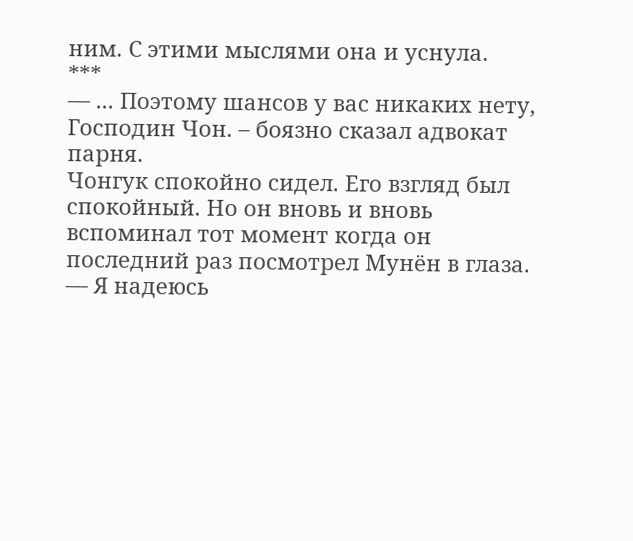ним. С этими мыслями она и уснула.
***
— ... Поэтому шансов у вас никаких нету, Господин Чон. – боязно сказал адвокат парня.
Чонгук спокойно сидел. Его взгляд был спокойный. Но он вновь и вновь вспоминал тот момент когда он последний раз посмотрел Мунён в глаза.
— Я надеюсь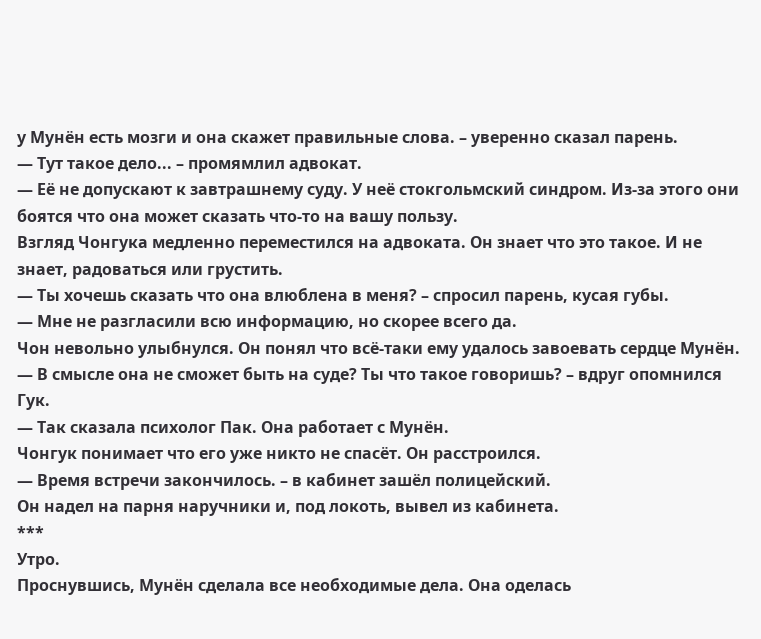у Мунён есть мозги и она скажет правильные слова. – уверенно сказал парень.
— Тут такое дело... – промямлил адвокат.
— Её не допускают к завтрашнему суду. У неё стокгольмский синдром. Из-за этого они боятся что она может сказать что-то на вашу пользу.
Взгляд Чонгука медленно переместился на адвоката. Он знает что это такое. И не знает, радоваться или грустить.
— Ты хочешь сказать что она влюблена в меня? – спросил парень, кусая губы.
— Мне не разгласили всю информацию, но скорее всего да.
Чон невольно улыбнулся. Он понял что всё-таки ему удалось завоевать сердце Мунён.
— В смысле она не сможет быть на суде? Ты что такое говоришь? – вдруг опомнился Гук.
— Так сказала психолог Пак. Она работает с Мунён.
Чонгук понимает что его уже никто не спасёт. Он расстроился.
— Время встречи закончилось. – в кабинет зашёл полицейский.
Он надел на парня наручники и, под локоть, вывел из кабинета.
***
Утро.
Проснувшись, Мунён сделала все необходимые дела. Она оделась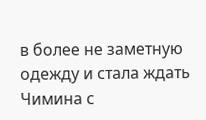в более не заметную одежду и стала ждать Чимина с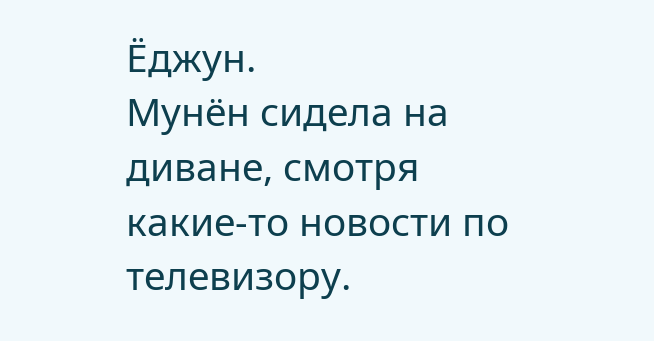Ёджун.
Мунён сидела на диване, смотря какие-то новости по телевизору.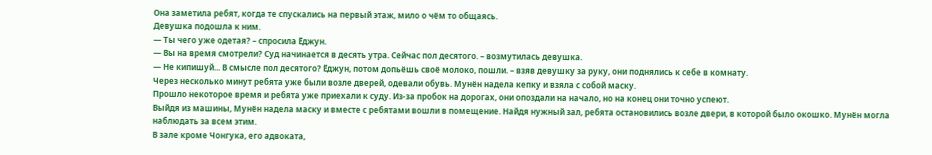Она заметила ребят, когда те спускались на первый этаж, мило о чём то общаясь.
Девушка подошла к ним.
— Ты чего уже одетая? – спросила Ёджун.
— Вы на время смотрели? Суд начинается в десять утра. Сейчас пол десятого. – возмутилась девушка.
— Не кипишуй... В смысле пол десятого? Ёджун, потом допьёшь своё молоко, пошли. – взяв девушку за руку, они поднялись к себе в комнату.
Через несколько минут ребята уже были возле дверей, одевали обувь. Мунён надела кепку и взяла с собой маску.
Прошло некоторое время и ребята уже приехали к суду. Из-за пробок на дорогах, они опоздали на начало, но на конец они точно успеют.
Выйдя из машины, Мунён надела маску и вместе с ребятами вошли в помещение. Найдя нужный зал, ребята остановились возле двери, в которой было окошко. Мунён могла наблюдать за всем этим.
В зале кроме Чонгука, его адвоката,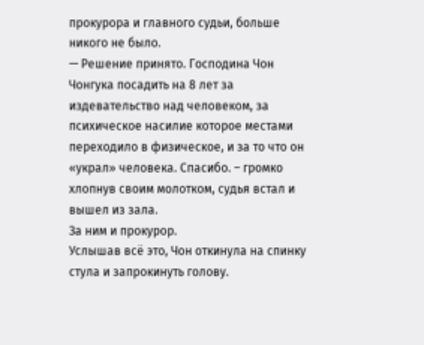прокурора и главного судьи, больше никого не было.
— Решение принято. Господина Чон Чонгука посадить на 8 лет за издевательство над человеком, за психическое насилие которое местами переходило в физическое, и за то что он «украл» человека. Спасибо. – громко хлопнув своим молотком, судья встал и вышел из зала.
За ним и прокурор.
Услышав всё это, Чон откинула на спинку стула и запрокинуть голову.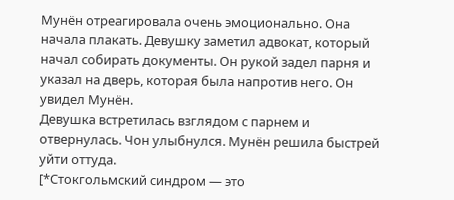Мунён отреагировала очень эмоционально. Она начала плакать. Девушку заметил адвокат, который начал собирать документы. Он рукой задел парня и указал на дверь, которая была напротив него. Он увидел Мунён.
Девушка встретилась взглядом с парнем и отвернулась. Чон улыбнулся. Мунён решила быстрей уйти оттуда.
[*Стокгольмский синдром — это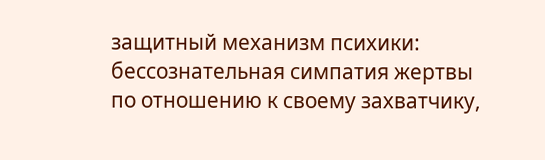защитный механизм психики: бессознательная симпатия жертвы по отношению к своему захватчику,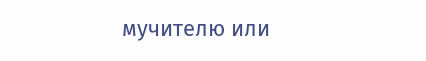мучителю или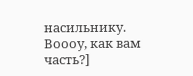насильнику.
Воооу, как вам часть?]